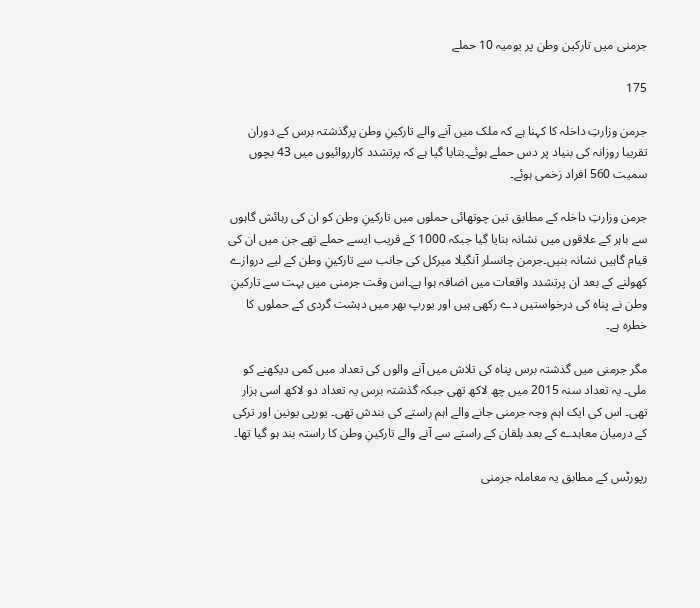جرمنی میں تارکین وطن پر یومیہ 10 حملے

175

جرمن وزارتِ داخلہ کا کہنا ہے کہ ملک میں آنے والے تارکینِ وطن پرگذشتہ برس کے دوران تقریبا روزانہ کی بنیاد پر دس حملے ہوئے۔بتایا گیا ہے کہ پرتشدد کارروائیوں میں 43 بچوں سمیت 560 افراد زخمی ہوئے۔

جرمن وزارتِ داخلہ کے مطابق تین چوتھائی حملوں میں تارکینِ وطن کو ان کی رہائش گاہوں سے باہر کے علاقوں میں نشانہ بنایا گیا جبکہ 1000 کے قریب ایسے حملے تھے جن میں ان کی قیام گاہیں نشانہ بنیں۔جرمن چانسلر آنگیلا میرکل کی جانب سے تارکینِ وطن کے لیے دروازے کھولنے کے بعد ان پرتشدد واقعات میں اضافہ ہوا ہے۔اس وقت جرمنی میں بہت سے تارکینِ وطن نے پناہ کی درخواستیں دے رکھی ہیں اور یورپ بھر میں دہشت گردی کے حملوں کا خطرہ ہے۔

مگر جرمنی میں گذشتہ برس پناہ کی تلاش میں آنے والوں کی تعداد میں کمی دیکھنے کو ملی۔ یہ تعداد سنہ 2015 میں چھ لاکھ تھی جبکہ گذشتہ برس یہ تعداد دو لاکھ اسی ہزار تھی۔ اس کی ایک اہم وجہ جرمنی جانے والے اہم راستے کی بندش تھی۔ یورپی یونین اور ترکی کے درمیان معاہدے کے بعد بلقان کے راستے سے آنے والے تارکینِ وطن کا راستہ بند ہو گیا تھا۔

رپورٹس کے مطابق یہ معاملہ جرمنی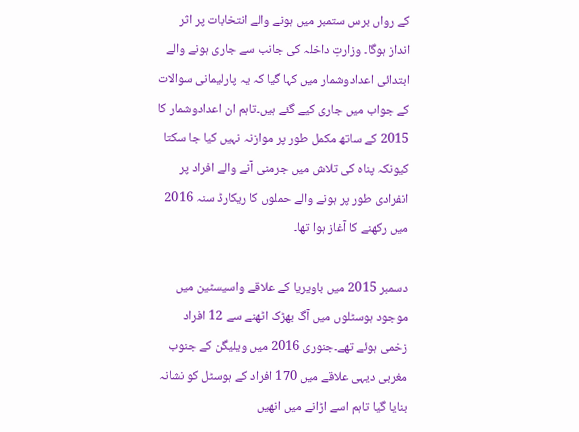کے رواں برس ستمبر میں ہونے والے انتخابات پر اثر انداز ہوگا۔ وزارتِ داخلہ کی جانب سے جاری ہونے والے ابتدائی اعدادوشمار میں کہا گیا کہ یہ پارلیمانی سوالات کے جواب میں جاری کیے گئے ہیں۔تاہم ان اعدادوشمار کا 2015 کے ساتھ مکمل طور پر موازنہ نہیں کیا جا سکتا کیونکہ پناہ کی تلاش میں جرمنی آنے والے افراد پر انفرادی طور پر ہونے والے حملوں کا ریکارڈ سنہ 2016 میں رکھنے کا آغاز ہوا تھا۔

دسمبر 2015 میں باویریا کے علاقے واسیسٹین میں موجود ہوسٹلوں میں آگ بھڑک اٹھنے سے 12 افراد زخمی ہوئے تھے۔جنوری 2016 میں ویلیگن کے جنوب مغربی دیہی علاقے میں 170 افراد کے ہوسٹل کو نشانہ بنایا گیا تاہم اسے اڑانے میں انھیں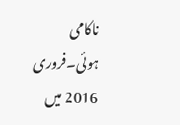ناکامی ہوئی۔فروری 2016 میں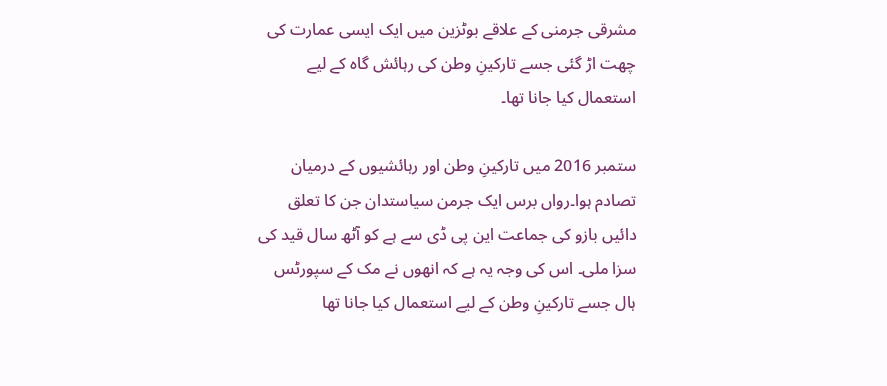مشرقی جرمنی کے علاقے بوٹزین میں ایک ایسی عمارت کی چھت اڑ گئی جسے تارکینِ وطن کی رہائش گاہ کے لیے استعمال کیا جانا تھا۔

ستمبر 2016 میں تارکینِ وطن اور رہائشیوں کے درمیان تصادم ہوا۔رواں برس ایک جرمن سیاستدان جن کا تعلق دائیں بازو کی جماعت این پی ڈی سے ہے کو آٹھ سال قید کی سزا ملی۔ اس کی وجہ یہ ہے کہ انھوں نے مک کے سپورٹس ہال جسے تارکینِ وطن کے لیے استعمال کیا جانا تھا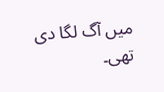میں آگ لگا دی تھی۔